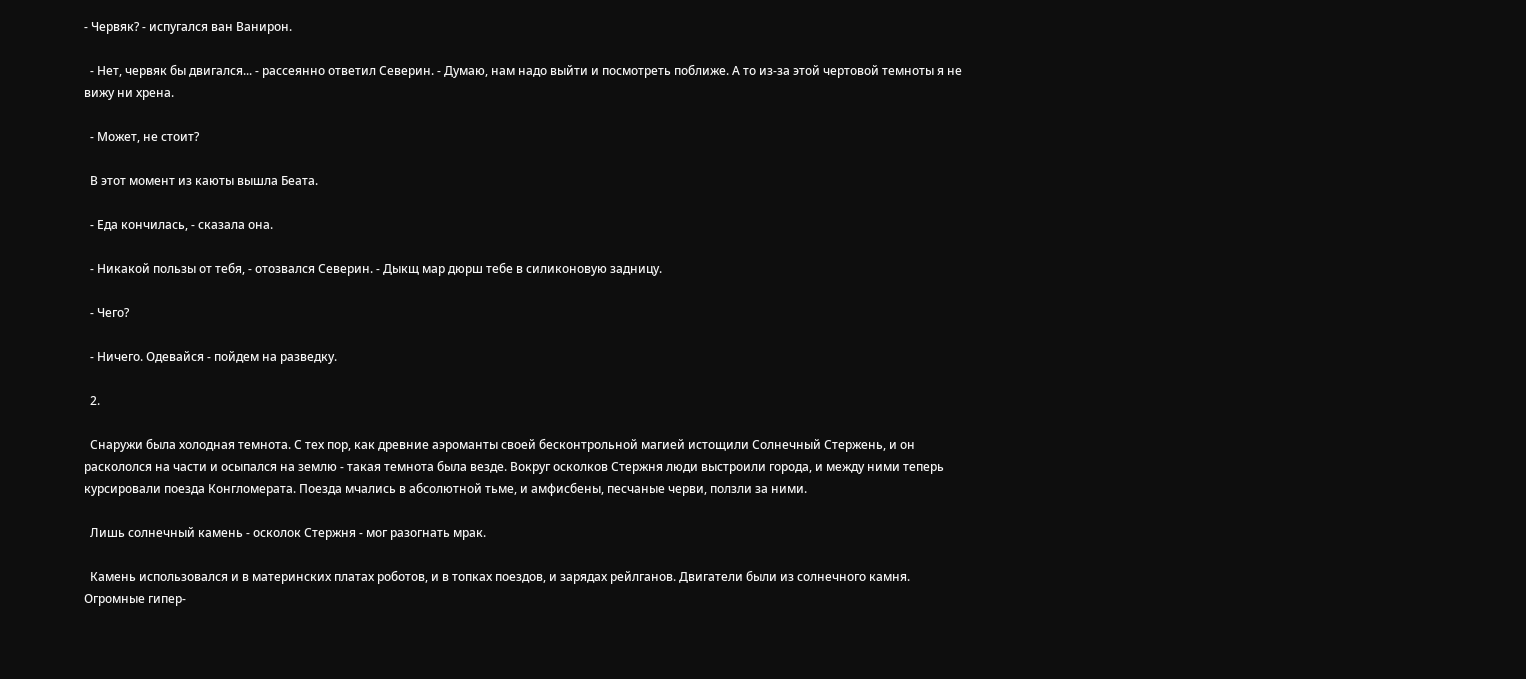- Червяк? - испугался ван Ванирон.

  - Нет, червяк бы двигался... - рассеянно ответил Северин. - Думаю, нам надо выйти и посмотреть поближе. А то из-за этой чертовой темноты я не вижу ни хрена.

  - Может, не стоит?

  В этот момент из каюты вышла Беата.

  - Еда кончилась, - сказала она.

  - Никакой пользы от тебя, - отозвался Северин. - Дыкщ мар дюрш тебе в силиконовую задницу.

  - Чего?

  - Ничего. Одевайся - пойдем на разведку.

  2.

  Снаружи была холодная темнота. С тех пор, как древние аэроманты своей бесконтрольной магией истощили Солнечный Стержень, и он раскололся на части и осыпался на землю - такая темнота была везде. Вокруг осколков Стержня люди выстроили города, и между ними теперь курсировали поезда Конгломерата. Поезда мчались в абсолютной тьме, и амфисбены, песчаные черви, ползли за ними.

  Лишь солнечный камень - осколок Стержня - мог разогнать мрак.

  Камень использовался и в материнских платах роботов, и в топках поездов, и зарядах рейлганов. Двигатели были из солнечного камня. Огромные гипер-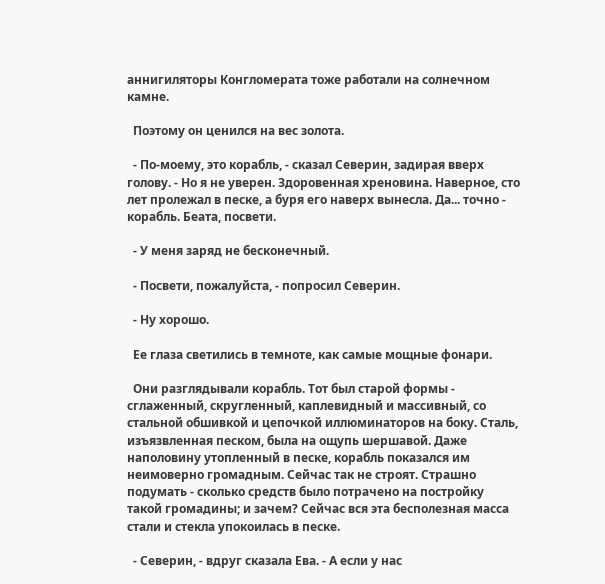аннигиляторы Конгломерата тоже работали на солнечном камне.

  Поэтому он ценился на вес золота.

  - По-моему, это корабль, - сказал Северин, задирая вверх голову. - Но я не уверен. Здоровенная хреновина. Наверное, сто лет пролежал в песке, а буря его наверх вынесла. Да... точно - корабль. Беата, посвети.

  - У меня заряд не бесконечный.

  - Посвети, пожалуйста, - попросил Северин.

  - Ну хорошо.

  Ее глаза светились в темноте, как самые мощные фонари.

  Они разглядывали корабль. Тот был старой формы - сглаженный, скругленный, каплевидный и массивный, со стальной обшивкой и цепочкой иллюминаторов на боку. Сталь, изъязвленная песком, была на ощупь шершавой. Даже наполовину утопленный в песке, корабль показался им неимоверно громадным. Сейчас так не строят. Страшно подумать - сколько средств было потрачено на постройку такой громадины; и зачем? Сейчас вся эта бесполезная масса стали и стекла упокоилась в песке.

  - Северин, - вдруг сказала Ева. - А если у нас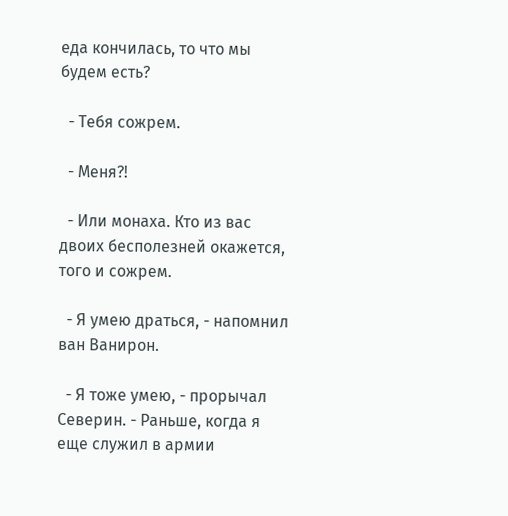еда кончилась, то что мы будем есть?

  - Тебя сожрем.

  - Меня?!

  - Или монаха. Кто из вас двоих бесполезней окажется, того и сожрем.

  - Я умею драться, - напомнил ван Ванирон.

  - Я тоже умею, - прорычал Северин. - Раньше, когда я еще служил в армии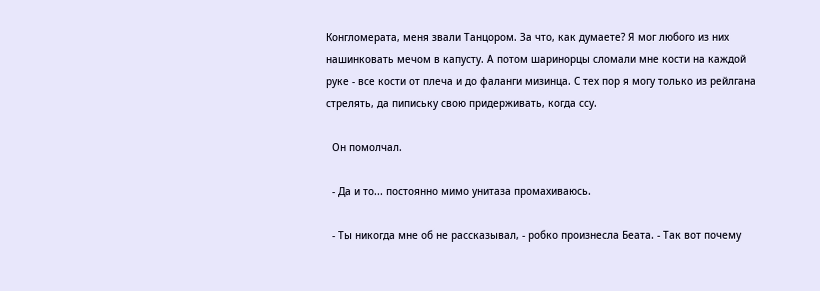Конгломерата, меня звали Танцором. За что, как думаете? Я мог любого из них нашинковать мечом в капусту. А потом шаринорцы сломали мне кости на каждой руке - все кости от плеча и до фаланги мизинца. С тех пор я могу только из рейлгана стрелять, да пипиську свою придерживать, когда ссу.

  Он помолчал.

  - Да и то... постоянно мимо унитаза промахиваюсь.

  - Ты никогда мне об не рассказывал, - робко произнесла Беата. - Так вот почему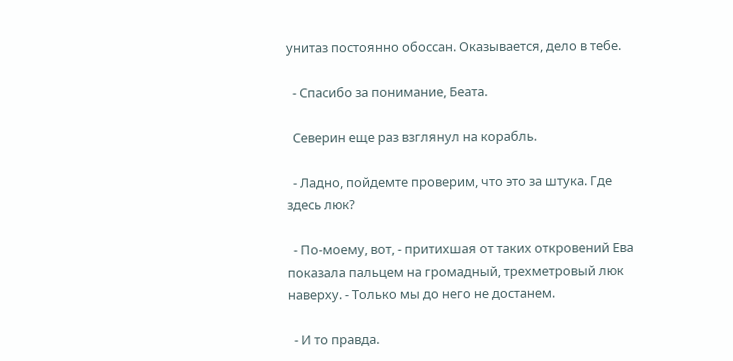унитаз постоянно обоссан. Оказывается, дело в тебе.

  - Спасибо за понимание, Беата.

  Северин еще раз взглянул на корабль.

  - Ладно, пойдемте проверим, что это за штука. Где здесь люк?

  - По-моему, вот, - притихшая от таких откровений Ева показала пальцем на громадный, трехметровый люк наверху. - Только мы до него не достанем.

  - И то правда.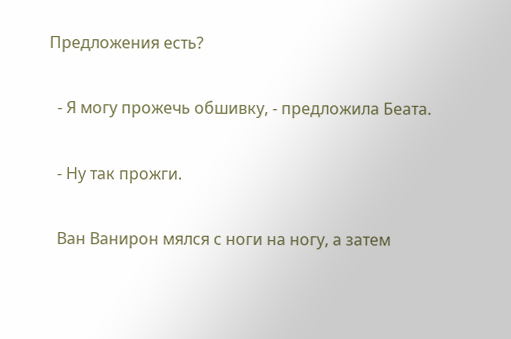Предложения есть?

  - Я могу прожечь обшивку, - предложила Беата.

  - Ну так прожги.

  Ван Ванирон мялся с ноги на ногу, а затем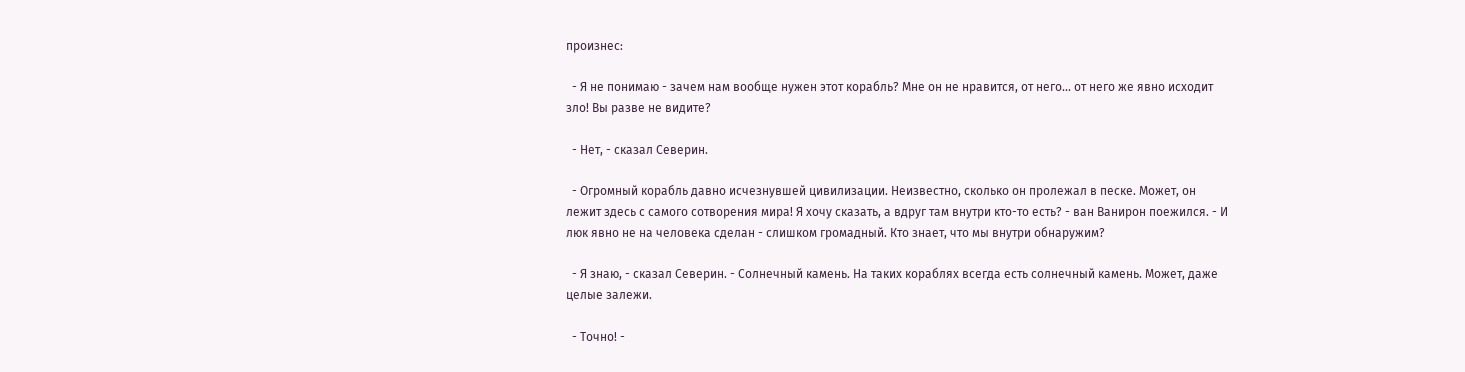произнес:

  - Я не понимаю - зачем нам вообще нужен этот корабль? Мне он не нравится, от него... от него же явно исходит зло! Вы разве не видите?

  - Нет, - сказал Северин.

  - Огромный корабль давно исчезнувшей цивилизации. Неизвестно, сколько он пролежал в песке. Может, он лежит здесь с самого сотворения мира! Я хочу сказать, а вдруг там внутри кто-то есть? - ван Ванирон поежился. - И люк явно не на человека сделан - слишком громадный. Кто знает, что мы внутри обнаружим?

  - Я знаю, - сказал Северин. - Солнечный камень. На таких кораблях всегда есть солнечный камень. Может, даже целые залежи.

  - Точно! -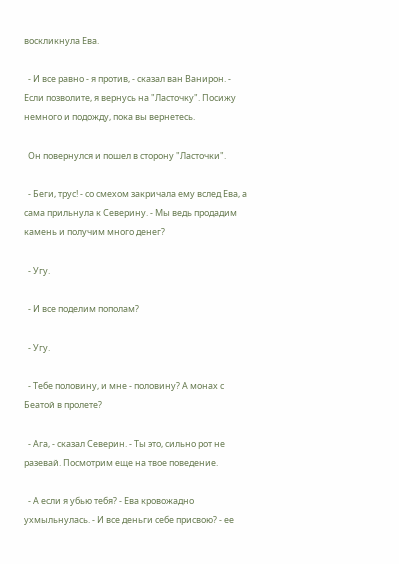воскликнула Ева.

  - И все равно - я против, - сказал ван Ванирон. - Если позволите, я вернусь на "Ласточку". Посижу немного и подожду, пока вы вернетесь.

  Он повернулся и пошел в сторону "Ласточки".

  - Беги, трус! - со смехом закричала ему вслед Ева, а сама прильнула к Северину. - Мы ведь продадим камень и получим много денег?

  - Угу.

  - И все поделим пополам?

  - Угу.

  - Тебе половину, и мне - половину? А монах с Беатой в пролете?

  - Ага, - сказал Северин. - Ты это, сильно рот не разевай. Посмотрим еще на твое поведение.

  - А если я убью тебя? - Ева кровожадно ухмыльнулась. - И все деньги себе присвою? - ее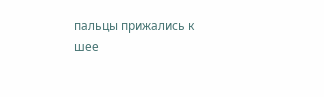пальцы прижались к шее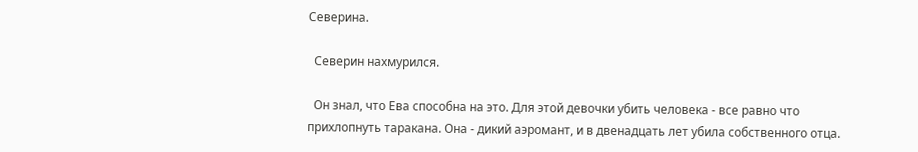Северина.

  Северин нахмурился.

  Он знал, что Ева способна на это. Для этой девочки убить человека - все равно что прихлопнуть таракана. Она - дикий аэромант, и в двенадцать лет убила собственного отца.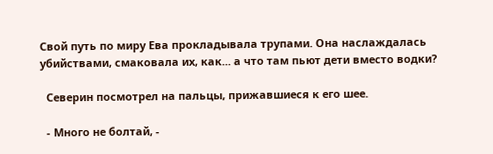Свой путь по миру Ева прокладывала трупами. Она наслаждалась убийствами, смаковала их, как... а что там пьют дети вместо водки?

  Северин посмотрел на пальцы, прижавшиеся к его шее.

  - Много не болтай, -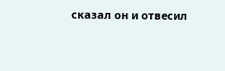сказал он и отвесил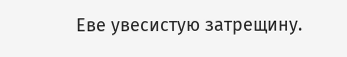Еве увесистую затрещину.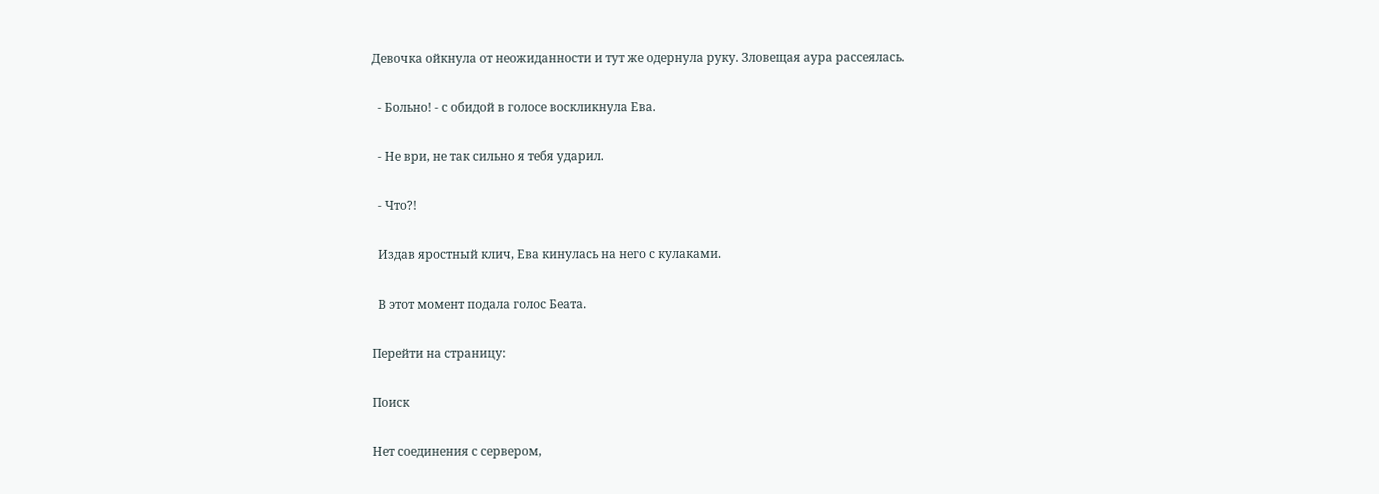Девочка ойкнула от неожиданности и тут же одернула руку. Зловещая аура рассеялась.

  - Больно! - с обидой в голосе воскликнула Ева.

  - Не ври, не так сильно я тебя ударил.

  - Что?!

  Издав яростный клич, Ева кинулась на него с кулаками.

  В этот момент подала голос Беата.

Перейти на страницу:

Поиск

Нет соединения с сервером,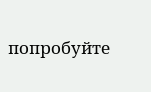попробуйте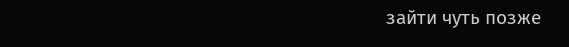зайти чуть позже